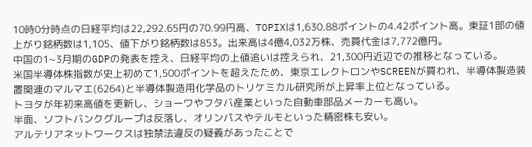10時0分時点の日経平均は22,292.65円の70.99円高、TOPIXは1,630.88ポイントの4.42ポイント高。東証1部の値上がり銘柄数は1,105、値下がり銘柄数は853。出来高は4億4,032万株、売買代金は7,772億円。
中国の1~3月期のGDPの発表を控え、日経平均の上値追いは控えられ、21,300円近辺での推移となっている。
米国半導体株指数が史上初めて1,500ポイントを超えたため、東京エレクトロンやSCREENが買われ、半導体製造装置関連のマルマエ(6264)と半導体製造用化学品のトリケミカル研究所が上昇率上位となっている。
トヨタが年初来高値を更新し、ショーワやフタバ産業といった自動車部品メーカーも高い。
半面、ソフトバンクグループは反落し、オリンパスやテルモといった精密株も安い。
アルテリアネットワークスは独禁法違反の疑義があったことで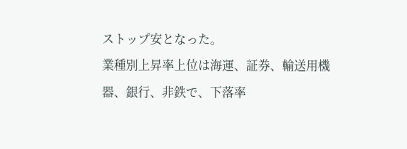ストップ安となった。
業種別上昇率上位は海運、証券、輸送用機器、銀行、非鉄で、下落率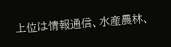上位は情報通信、水産農林、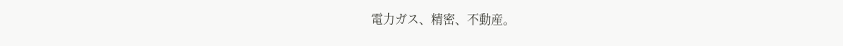電力ガス、精密、不動産。